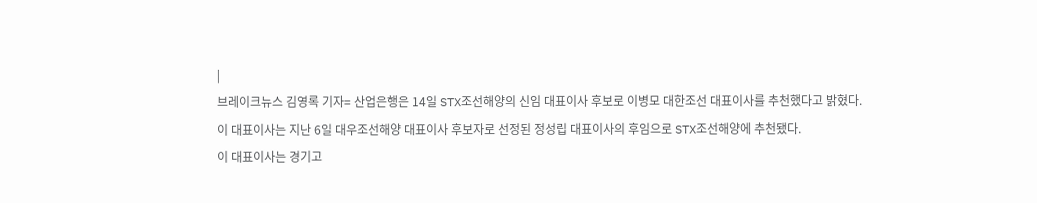|
브레이크뉴스 김영록 기자= 산업은행은 14일 STX조선해양의 신임 대표이사 후보로 이병모 대한조선 대표이사를 추천했다고 밝혔다.
이 대표이사는 지난 6일 대우조선해양 대표이사 후보자로 선정된 정성립 대표이사의 후임으로 STX조선해양에 추천됐다.
이 대표이사는 경기고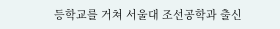등학교를 거쳐 서울대 조선공학과 출신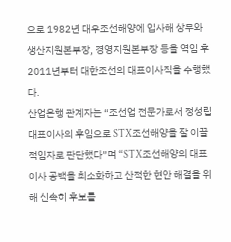으로 1982년 대우조선해양에 입사해 상무와 생산지원본부장, 경영지원본부장 등을 역임 후 2011년부터 대한조선의 대표이사직을 수행했다.
산업은행 관계자는 “조선업 전문가로서 정성립 대표이사의 후임으로 STX조선해양을 잘 이끌 적임자로 판단했다”며 “STX조선해양의 대표이사 공백을 최소화하고 산적한 현안 해결을 위해 신속히 후보를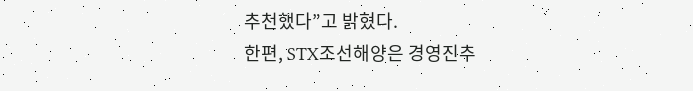추천했다”고 밝혔다.
한편, STX조선해양은 경영진추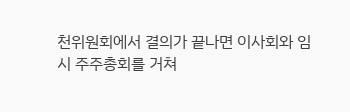천위원회에서 결의가 끝나면 이사회와 임시 주주총회를 거쳐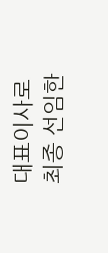대표이사로 최종 선임한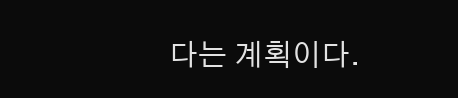다는 계획이다.